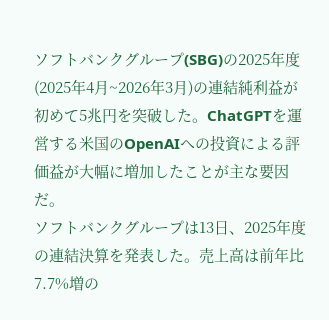ソフトバンクグループ(SBG)の2025年度(2025年4月~2026年3月)の連結純利益が初めて5兆円を突破した。ChatGPTを運営する米国のOpenAIへの投資による評価益が大幅に増加したことが主な要因だ。
ソフトバンクグループは13日、2025年度の連結決算を発表した。売上高は前年比7.7%増の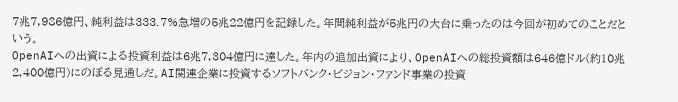7兆7,986億円、純利益は333.7%急増の5兆22億円を記録した。年間純利益が5兆円の大台に乗ったのは今回が初めてのことだという。
OpenAIへの出資による投資利益は6兆7,304億円に達した。年内の追加出資により、OpenAIへの総投資額は646億ドル(約10兆2,400億円)にのぼる見通しだ。AI関連企業に投資するソフトバンク・ビジョン・ファンド事業の投資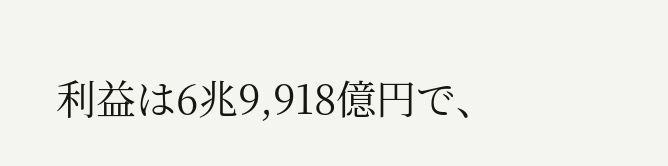利益は6兆9,918億円で、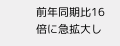前年同期比16倍に急拡大し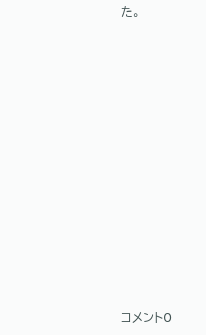た。














コメント0